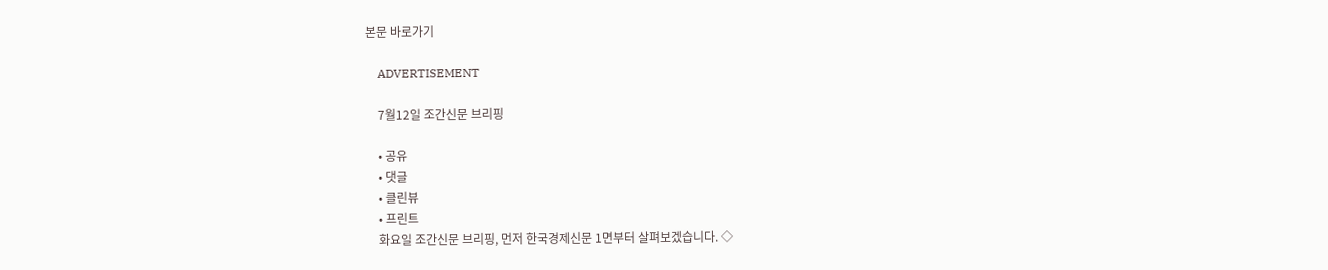본문 바로가기

    ADVERTISEMENT

    7월12일 조간신문 브리핑

    • 공유
    • 댓글
    • 클린뷰
    • 프린트
    화요일 조간신문 브리핑, 먼저 한국경제신문 1면부터 살펴보겠습니다. ◇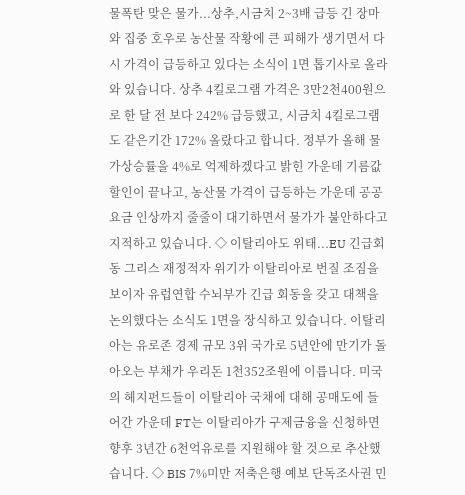물폭탄 맞은 물가...상추,시금치 2~3배 급등 긴 장마와 집중 호우로 농산물 작황에 큰 피해가 생기면서 다시 가격이 급등하고 있다는 소식이 1면 톱기사로 올라와 있습니다. 상추 4킬로그램 가격은 3만2천400원으로 한 달 전 보다 242% 급등했고, 시금치 4킬로그램도 같은기간 172% 올랐다고 합니다. 정부가 올해 물가상승률을 4%로 억제하겠다고 밝힌 가운데 기름값 할인이 끝나고, 농산물 가격이 급등하는 가운데 공공요금 인상까지 줄줄이 대기하면서 물가가 불안하다고 지적하고 있습니다. ◇ 이탈리아도 위태...EU 긴급회동 그리스 재정적자 위기가 이탈리아로 번질 조짐을 보이자 유럽연합 수뇌부가 긴급 회동을 갖고 대책을 논의했다는 소식도 1면을 장식하고 있습니다. 이탈리아는 유로존 경제 규모 3위 국가로 5년안에 만기가 돌아오는 부채가 우리돈 1천352조원에 이릅니다. 미국의 헤지펀드들이 이탈리아 국채에 대해 공매도에 들어간 가운데 FT는 이탈리아가 구제금융을 신청하면 향후 3년간 6천억유로를 지원해야 할 것으로 추산했습니다. ◇ BIS 7%미만 저축은행 예보 단독조사권 민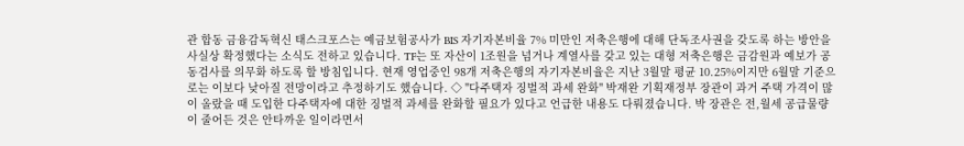관 합동 금융감독혁신 태스크포스는 예금보험공사가 BIS 자기자본비율 7% 미만인 저축은행에 대해 단독조사권을 갖도록 하는 방안을 사실상 확정했다는 소식도 전하고 있습니다. TF는 또 자산이 1조원을 넘거나 계열사를 갖고 있는 대형 저축은행은 금감원과 예보가 공동검사를 의무화 하도록 할 방침입니다. 현재 영업중인 98개 저축은행의 자기자본비율은 지난 3월말 평균 10.25%이지만 6월말 기준으로는 이보다 낮아질 전망이라고 추정하기도 했습니다. ◇ "다주택자 징벌적 과세 완화" 박재완 기획재정부 장관이 과거 주택 가격이 많이 올랐을 때 도입한 다주택자에 대한 징벌적 과세를 완화할 필요가 있다고 언급한 내용도 다뤄졌습니다. 박 장관은 전,월세 공급물량이 줄어든 것은 안타까운 일이라면서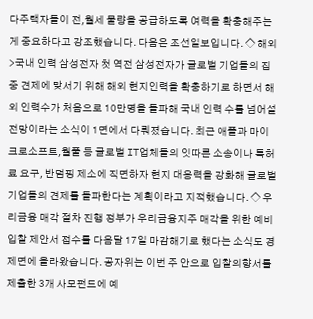다주택자들이 전,월세 물량을 공급하도록 여력을 확충해주는게 중요하다고 강조했습니다. 다음은 조선일보입니다. ◇ 해외>국내 인력 삼성전자 첫 역전 삼성전자가 글로벌 기업들의 집중 견제에 맞서기 위해 해외 현지인력을 확충하기로 하면서 해외 인력수가 처음으로 10만명을 돌파해 국내 인력 수를 넘어설 전망이라는 소식이 1면에서 다뤄졌습니다. 최근 애플과 마이크로소프트,월풀 등 글로벌 IT업체들의 잇따른 소송이나 특허료 요구, 반덤핑 제소에 직면하자 현지 대응력을 강화해 글로벌 기업들의 견제를 돌파한다는 계획이라고 지적했습니다. ◇ 우리금융 매각 절차 진행 정부가 우리금융지주 매각을 위한 예비입찰 제안서 접수를 다음달 17일 마감해기로 했다는 소식도 경제면에 올라왔습니다. 공자위는 이번 주 안으로 입찰의향서를 제출한 3개 사모펀드에 예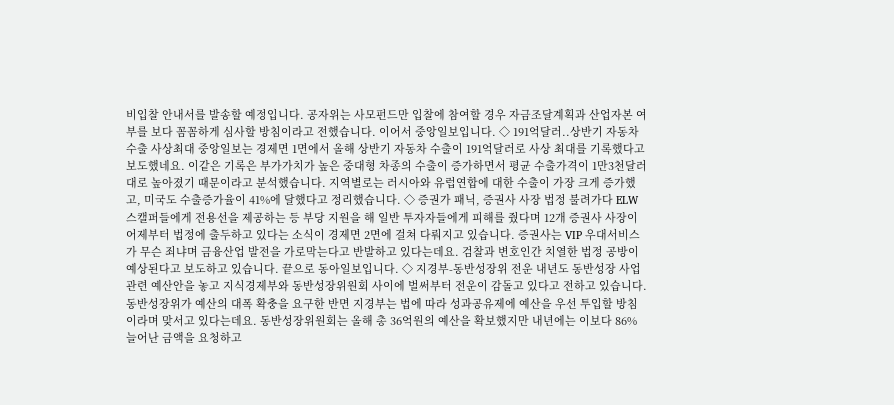비입찰 안내서를 발송할 예정입니다. 공자위는 사모펀드만 입찰에 참여할 경우 자금조달계획과 산업자본 여부를 보다 꼼꼼하게 심사할 방침이라고 전했습니다. 이어서 중앙일보입니다. ◇ 191억달러..상반기 자동차수출 사상최대 중앙일보는 경제면 1면에서 올해 상반기 자동차 수출이 191억달러로 사상 최대를 기록했다고 보도했네요. 이같은 기록은 부가가치가 높은 중대형 차종의 수출이 증가하면서 평균 수출가격이 1만3천달러대로 높아졌기 때문이라고 분석했습니다. 지역별로는 러시아와 유럽연합에 대한 수출이 가장 크게 증가했고, 미국도 수출증가율이 41%에 달했다고 정리했습니다. ◇ 증권가 패닉, 증권사 사장 법정 불려가다 ELW 스캘퍼들에게 전용선을 제공하는 등 부당 지원을 해 일반 투자자들에게 피해를 줬다며 12개 증권사 사장이 어제부터 법정에 출두하고 있다는 소식이 경제면 2면에 걸쳐 다뤄지고 있습니다. 증권사는 VIP 우대서비스가 무슨 죄냐며 금융산업 발전을 가로막는다고 반발하고 있다는데요. 검찰과 변호인간 치열한 법정 공방이 예상된다고 보도하고 있습니다. 끝으로 동아일보입니다. ◇ 지경부-동반성장위 전운 내년도 동반성장 사업 관련 예산안을 놓고 지식경제부와 동반성장위원회 사이에 벌써부터 전운이 감돌고 있다고 전하고 있습니다. 동반성장위가 예산의 대폭 확충을 요구한 반면 지경부는 법에 따라 성과공유제에 예산을 우선 투입할 방침이라며 맞서고 있다는데요. 동반성장위원회는 올해 총 36억원의 예산을 확보했지만 내년에는 이보다 86% 늘어난 금액을 요청하고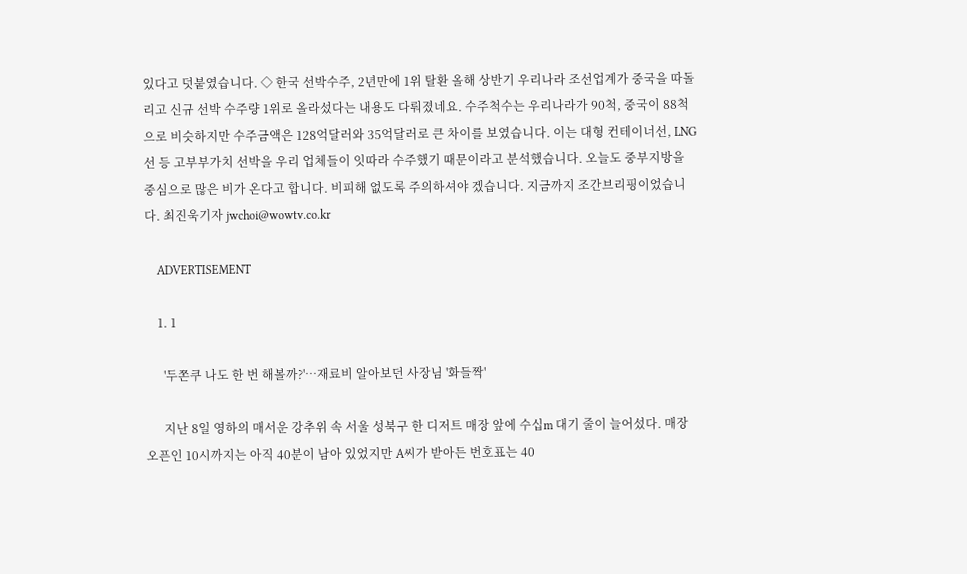있다고 덧붙였습니다. ◇ 한국 선박수주, 2년만에 1위 탈환 올해 상반기 우리나라 조선업계가 중국을 따돌리고 신규 선박 수주량 1위로 올라섰다는 내용도 다뤄졌네요. 수주척수는 우리나라가 90척, 중국이 88척으로 비슷하지만 수주금액은 128억달러와 35억달러로 큰 차이를 보였습니다. 이는 대형 컨테이너선, LNG선 등 고부부가치 선박을 우리 업체들이 잇따라 수주했기 때문이라고 분석했습니다. 오늘도 중부지방을 중심으로 많은 비가 온다고 합니다. 비피해 없도록 주의하셔야 겠습니다. 지금까지 조간브리핑이었습니다. 최진욱기자 jwchoi@wowtv.co.kr

    ADVERTISEMENT

    1. 1

      '두쫀쿠 나도 한 번 해볼까?'…재료비 알아보던 사장님 '화들짝'

      지난 8일 영하의 매서운 강추위 속 서울 성북구 한 디저트 매장 앞에 수십m 대기 줄이 늘어섰다. 매장 오픈인 10시까지는 아직 40분이 남아 있었지만 A씨가 받아든 번호표는 40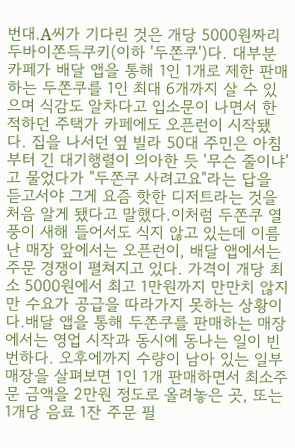번대.A씨가 기다린 것은 개당 5000원짜리 두바이쫀득쿠키(이하 '두쫀쿠')다. 대부분 카페가 배달 앱을 통해 1인 1개로 제한 판매하는 두쫀쿠를 1인 최대 6개까지 살 수 있으며 식감도 알차다고 입소문이 나면서 한적하던 주택가 카페에도 오픈런이 시작됐다. 집을 나서던 옆 빌라 50대 주민은 아침부터 긴 대기행렬이 의아한 듯 '무슨 줄이냐'고 물었다가 "두쫀쿠 사려고요"라는 답을 듣고서야 그게 요즘 핫한 디저트라는 것을 처음 알게 됐다고 말했다.이처럼 두쫀쿠 열풍이 새해 들어서도 식지 않고 있는데 이름난 매장 앞에서는 오픈런이, 배달 앱에서는 주문 경쟁이 펼쳐지고 있다. 가격이 개당 최소 5000원에서 최고 1만원까지 만만치 않지만 수요가 공급을 따라가지 못하는 상황이다.배달 앱을 통해 두쫀쿠를 판매하는 매장에서는 영업 시작과 동시에 동나는 일이 빈번하다. 오후에까지 수량이 남아 있는 일부 매장을 살펴보면 1인 1개 판매하면서 최소주문 금액을 2만원 정도로 올려놓은 곳, 또는 1개당 음료 1잔 주문 필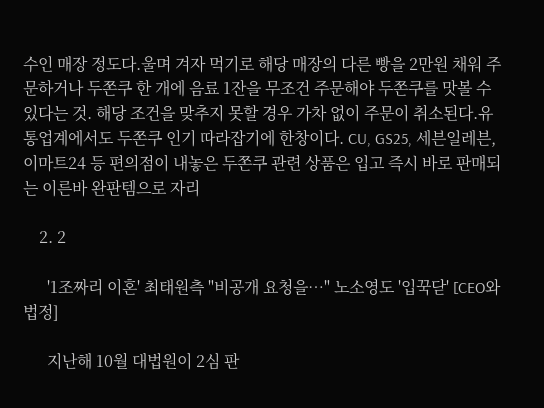수인 매장 정도다.울며 겨자 먹기로 해당 매장의 다른 빵을 2만원 채워 주문하거나 두쫀쿠 한 개에 음료 1잔을 무조건 주문해야 두쫀쿠를 맛볼 수 있다는 것. 해당 조건을 맞추지 못할 경우 가차 없이 주문이 취소된다.유통업계에서도 두쫀쿠 인기 따라잡기에 한창이다. CU, GS25, 세븐일레븐, 이마트24 등 편의점이 내놓은 두쫀쿠 관련 상품은 입고 즉시 바로 판매되는 이른바 완판템으로 자리

    2. 2

      '1조짜리 이혼' 최태원측 "비공개 요청을…" 노소영도 '입꾹닫' [CEO와 법정]

      지난해 10월 대법원이 2심 판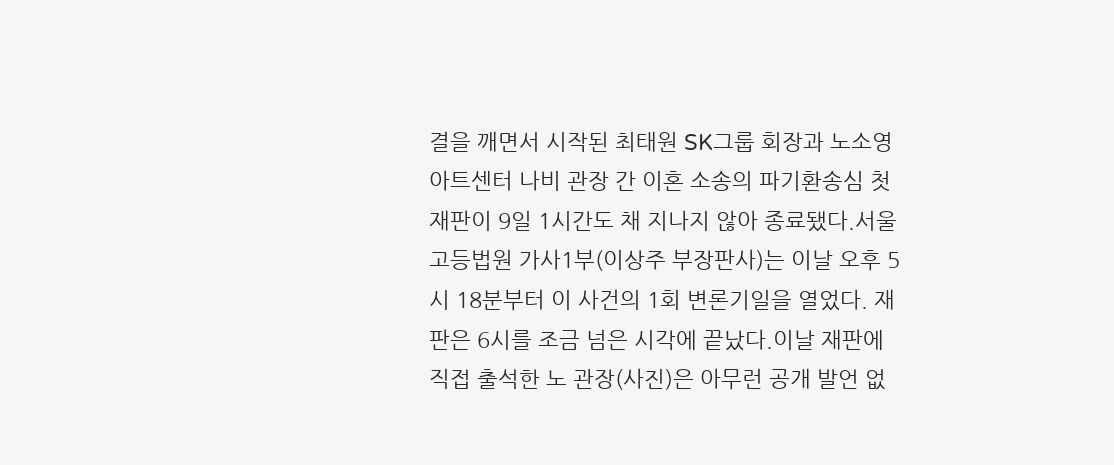결을 깨면서 시작된 최태원 SK그룹 회장과 노소영 아트센터 나비 관장 간 이혼 소송의 파기환송심 첫 재판이 9일 1시간도 채 지나지 않아 종료됐다.서울고등법원 가사1부(이상주 부장판사)는 이날 오후 5시 18분부터 이 사건의 1회 변론기일을 열었다. 재판은 6시를 조금 넘은 시각에 끝났다.이날 재판에 직접 출석한 노 관장(사진)은 아무런 공개 발언 없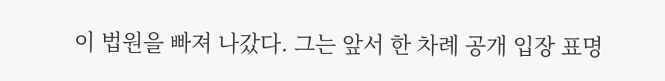이 법원을 빠져 나갔다. 그는 앞서 한 차례 공개 입장 표명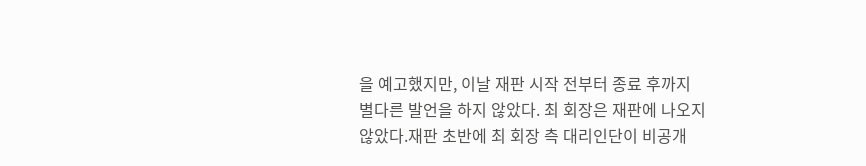을 예고했지만, 이날 재판 시작 전부터 종료 후까지 별다른 발언을 하지 않았다. 최 회장은 재판에 나오지 않았다.재판 초반에 최 회장 측 대리인단이 비공개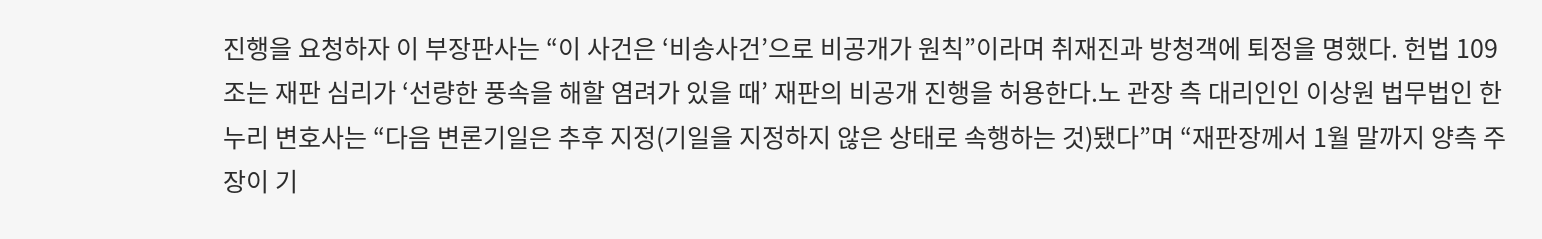진행을 요청하자 이 부장판사는 “이 사건은 ‘비송사건’으로 비공개가 원칙”이라며 취재진과 방청객에 퇴정을 명했다. 헌법 109조는 재판 심리가 ‘선량한 풍속을 해할 염려가 있을 때’ 재판의 비공개 진행을 허용한다.노 관장 측 대리인인 이상원 법무법인 한누리 변호사는 “다음 변론기일은 추후 지정(기일을 지정하지 않은 상태로 속행하는 것)됐다”며 “재판장께서 1월 말까지 양측 주장이 기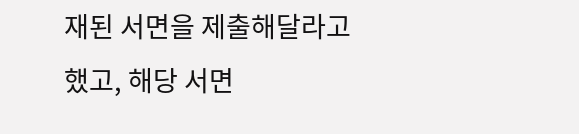재된 서면을 제출해달라고 했고, 해당 서면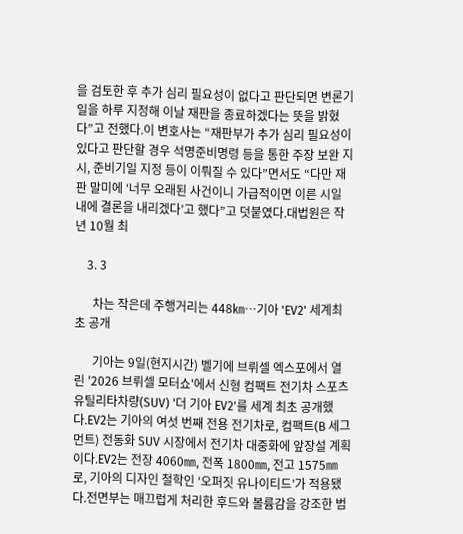을 검토한 후 추가 심리 필요성이 없다고 판단되면 변론기일을 하루 지정해 이날 재판을 종료하겠다는 뜻을 밝혔다”고 전했다.이 변호사는 “재판부가 추가 심리 필요성이 있다고 판단할 경우 석명준비명령 등을 통한 주장 보완 지시, 준비기일 지정 등이 이뤄질 수 있다”면서도 “다만 재판 말미에 ‘너무 오래된 사건이니 가급적이면 이른 시일 내에 결론을 내리겠다’고 했다”고 덧붙였다.대법원은 작년 10월 최

    3. 3

      차는 작은데 주행거리는 448㎞…기아 'EV2' 세계최초 공개

      기아는 9일(현지시간) 벨기에 브뤼셀 엑스포에서 열린 '2026 브뤼셀 모터쇼'에서 신형 컴팩트 전기차 스포츠유틸리타차량(SUV) '더 기아 EV2'를 세계 최초 공개했다.EV2는 기아의 여섯 번째 전용 전기차로, 컴팩트(B 세그먼트) 전동화 SUV 시장에서 전기차 대중화에 앞장설 계획이다.EV2는 전장 4060㎜, 전폭 1800㎜, 전고 1575㎜로, 기아의 디자인 철학인 ‘오퍼짓 유나이티드’가 적용됐다.전면부는 매끄럽게 처리한 후드와 볼륨감을 강조한 범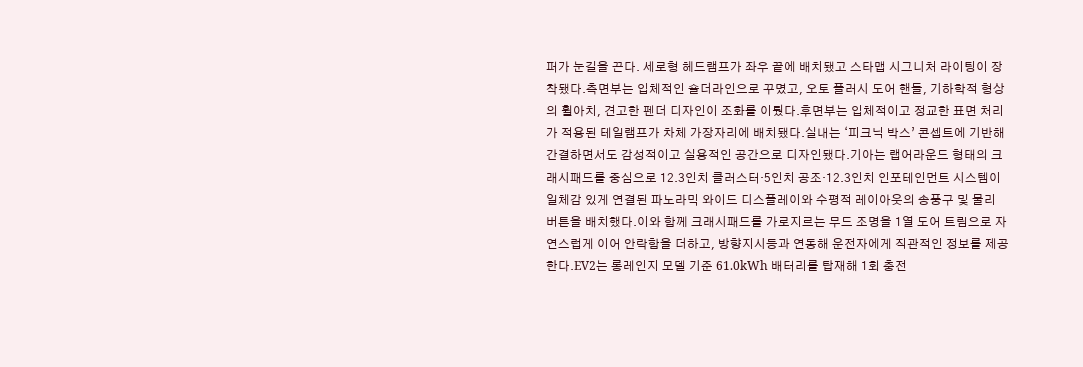퍼가 눈길을 끈다. 세로형 헤드램프가 좌우 끝에 배치됐고 스타맵 시그니처 라이팅이 장착됐다.측면부는 입체적인 숄더라인으로 꾸몄고, 오토 플러시 도어 핸들, 기하학적 형상의 휠아치, 견고한 펜더 디자인이 조화를 이뤘다.후면부는 입체적이고 정교한 표면 처리가 적용된 테일램프가 차체 가장자리에 배치됐다.실내는 ‘피크닉 박스’ 콘셉트에 기반해 간결하면서도 감성적이고 실용적인 공간으로 디자인됐다.기아는 랩어라운드 형태의 크래시패드를 중심으로 12.3인치 클러스터·5인치 공조·12.3인치 인포테인먼트 시스템이 일체감 있게 연결된 파노라믹 와이드 디스플레이와 수평적 레이아웃의 송풍구 및 물리 버튼을 배치했다.이와 함께 크래시패드를 가로지르는 무드 조명을 1열 도어 트림으로 자연스럽게 이어 안락함을 더하고, 방향지시등과 연동해 운전자에게 직관적인 정보를 제공한다.EV2는 롱레인지 모델 기준 61.0kWh 배터리를 탑재해 1회 충전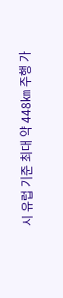시 유럽 기준 최대 약 448㎞ 주행 가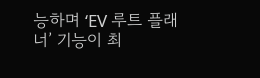능하며 ‘EV 루트 플래너’ 기능이 최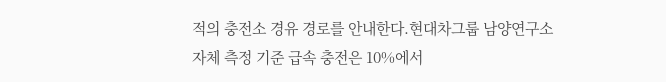적의 충전소 경유 경로를 안내한다.현대차그룹 남양연구소 자체 측정 기준 급속 충전은 10%에서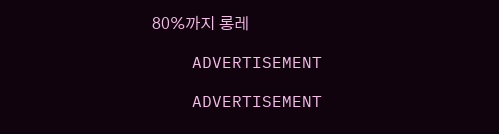80%까지 롱레

    ADVERTISEMENT

    ADVERTISEMENT